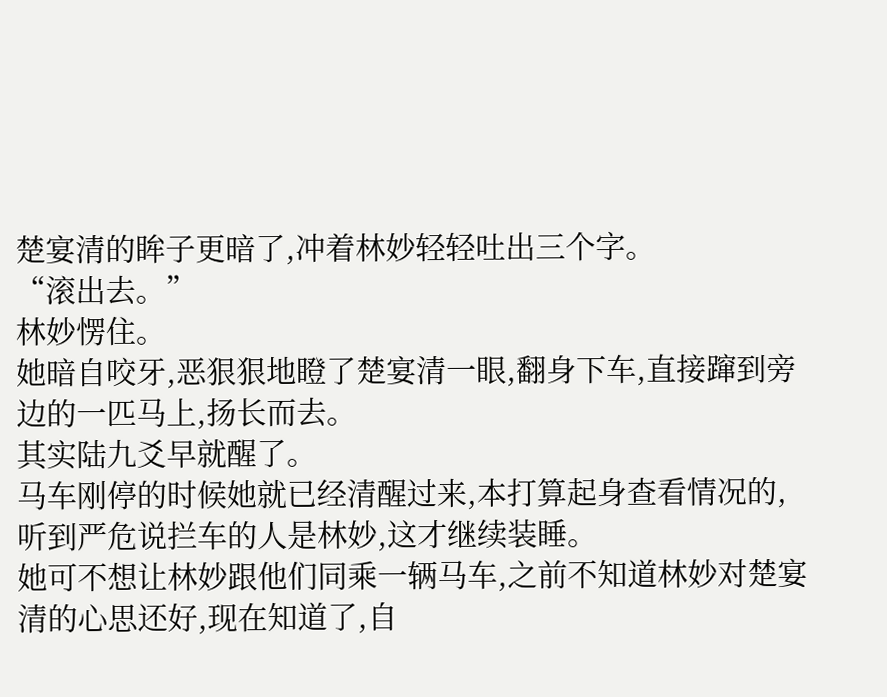楚宴清的眸子更暗了,冲着林妙轻轻吐出三个字。
“滚出去。”
林妙愣住。
她暗自咬牙,恶狠狠地瞪了楚宴清一眼,翻身下车,直接蹿到旁边的一匹马上,扬长而去。
其实陆九爻早就醒了。
马车刚停的时候她就已经清醒过来,本打算起身查看情况的,听到严危说拦车的人是林妙,这才继续装睡。
她可不想让林妙跟他们同乘一辆马车,之前不知道林妙对楚宴清的心思还好,现在知道了,自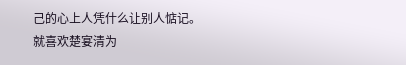己的心上人凭什么让别人惦记。
就喜欢楚宴清为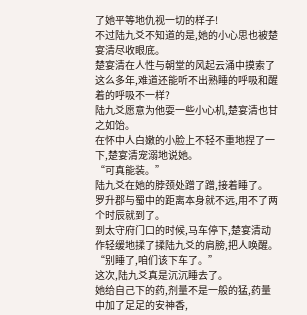了她平等地仇视一切的样子!
不过陆九爻不知道的是,她的小心思也被楚宴清尽收眼底。
楚宴清在人性与朝堂的风起云涌中摸索了这么多年,难道还能听不出熟睡的呼吸和醒着的呼吸不一样?
陆九爻愿意为他耍一些小心机,楚宴清也甘之如饴。
在怀中人白嫩的小脸上不轻不重地捏了一下,楚宴清宠溺地说她。
“可真能装。”
陆九爻在她的脖颈处蹭了蹭,接着睡了。
罗升郡与蜀中的距离本身就不远,用不了两个时辰就到了。
到太守府门口的时候,马车停下,楚宴清动作轻缓地揉了揉陆九爻的肩膀,把人唤醒。
“别睡了,咱们该下车了。”
这次,陆九爻真是沉沉睡去了。
她给自己下的药,剂量不是一般的猛,药量中加了足足的安神香,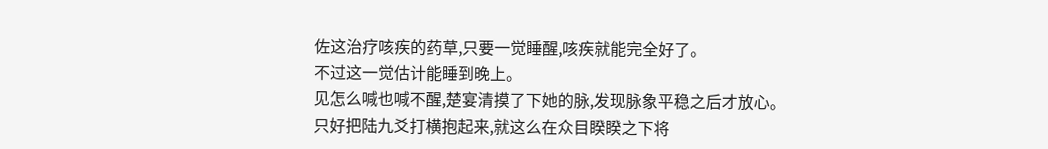佐这治疗咳疾的药草,只要一觉睡醒,咳疾就能完全好了。
不过这一觉估计能睡到晚上。
见怎么喊也喊不醒,楚宴清摸了下她的脉,发现脉象平稳之后才放心。
只好把陆九爻打横抱起来,就这么在众目睽睽之下将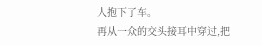人抱下了车。
再从一众的交头接耳中穿过,把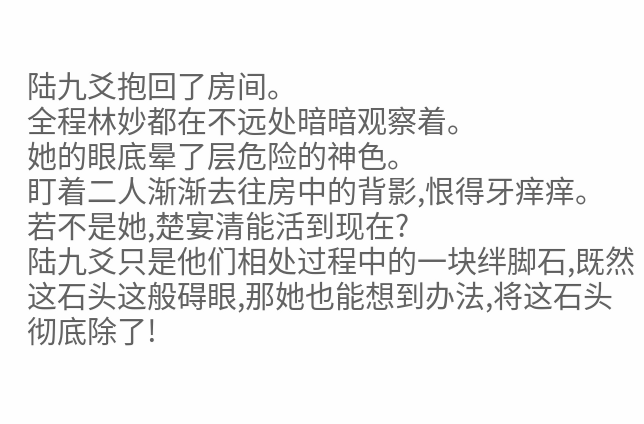陆九爻抱回了房间。
全程林妙都在不远处暗暗观察着。
她的眼底晕了层危险的神色。
盯着二人渐渐去往房中的背影,恨得牙痒痒。
若不是她,楚宴清能活到现在?
陆九爻只是他们相处过程中的一块绊脚石,既然这石头这般碍眼,那她也能想到办法,将这石头彻底除了!